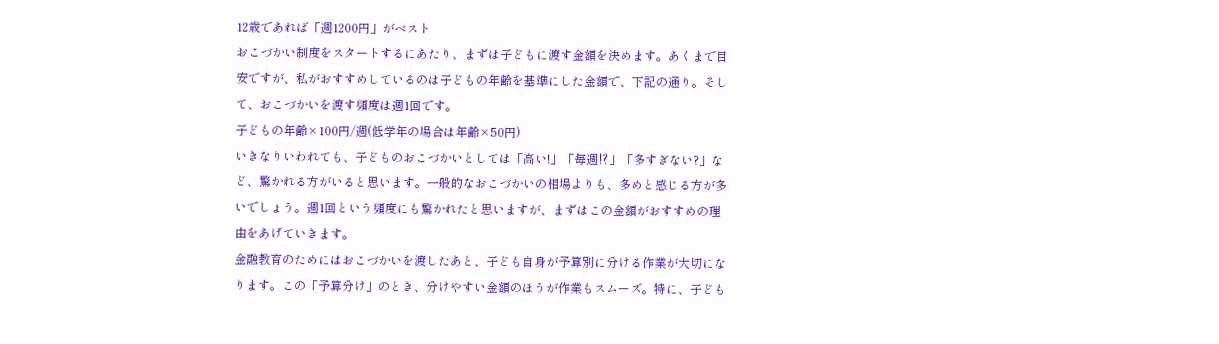12歳であれば「週1200円」がベスト
おこづかい制度をスタートするにあたり、まずは子どもに渡す金額を決めます。あくまで目安ですが、私がおすすめしているのは子どもの年齢を基準にした金額で、下記の通り。そして、おこづかいを渡す頻度は週1回です。
子どもの年齢×100円/週(低学年の場合は年齢×50円)
いきなりいわれても、子どものおこづかいとしては「高い!」「毎週⁉」「多すぎない?」など、驚かれる方がいると思います。一般的なおこづかいの相場よりも、多めと感じる方が多いでしょう。週1回という頻度にも驚かれたと思いますが、まずはこの金額がおすすめの理由をあげていきます。
金融教育のためにはおこづかいを渡したあと、子ども自身が予算別に分ける作業が大切になります。この「予算分け」のとき、分けやすい金額のほうが作業もスムーズ。特に、子ども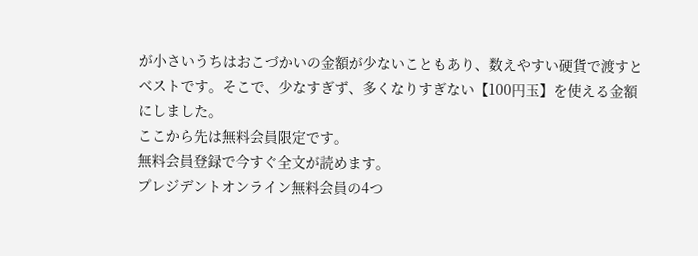が小さいうちはおこづかいの金額が少ないこともあり、数えやすい硬貨で渡すとベストです。そこで、少なすぎず、多くなりすぎない【100円玉】を使える金額にしました。
ここから先は無料会員限定です。
無料会員登録で今すぐ全文が読めます。
プレジデントオンライン無料会員の4つ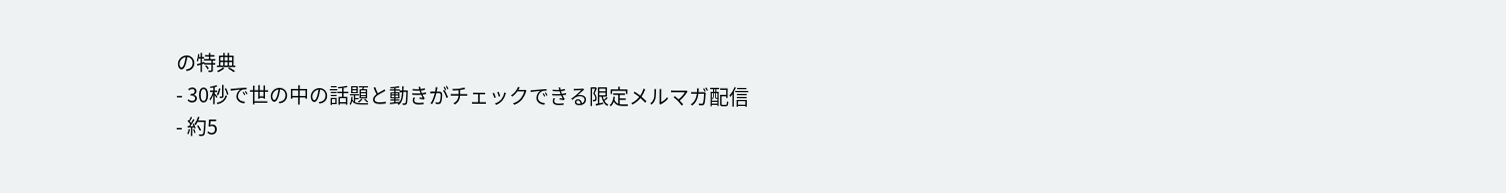の特典
- 30秒で世の中の話題と動きがチェックできる限定メルマガ配信
- 約5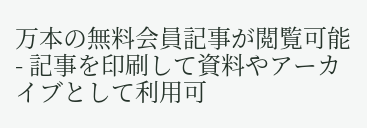万本の無料会員記事が閲覧可能
- 記事を印刷して資料やアーカイブとして利用可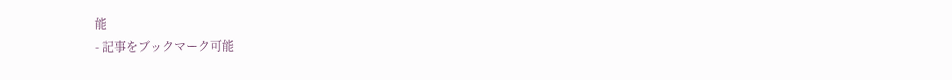能
- 記事をブックマーク可能